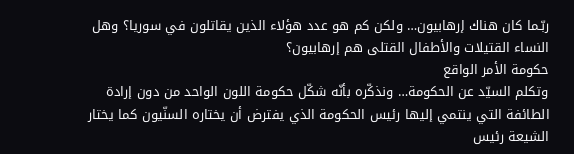ربّـما كان هناك إرهابيون… ولكن كم هو عدد هؤلاء الذين يقاتلون في سوريا؟ وهل النساء القتيلات والأطفال القتلى هم إرهابيون؟
حكومة الأمر الواقع
وتكلم السيّد عن الحكومة… ونذكّره بأنّه شكّل حكومة اللون الواحد من دون إرادة الطائفة التي ينتمي إليها رئيس الحكومة الذي يفترض أن يختاره السنّيون كما يختار الشيعة رئيس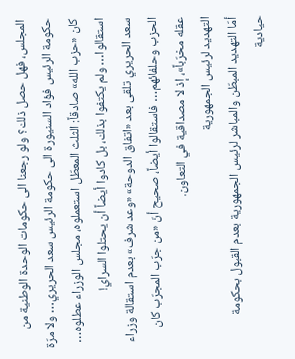المجلس، فهل حصل ذلك؟ ولو رجعنا الى حكومات الوحدة الوطنية من حكومة الرئيس فؤاد السنيورة الى حكومة الرئيس سعد الحريري… ولا مرّة كان «حزب الله» صادقاً: الثلث المعطّل استعملوه، مجلس الوزراء عطلوه… استقالوا… ولم يكتفوا بذلك، بل كادوا أيضاً أن يحتلوا السراي!
سعد الحريري تلقى بعد «اتفاق الدوحة» «وعد شرف» بعدم استقالة وزراء الحزب وحلفائهم… فاستقالوا أيضاً، صحيح أنّ «من جرّب المجرّب كان عقله مخرّباً»، إذ لا مصداقية في التعاون.
التهديد لرئيس الجمهورية
أمّا التهديد المبطّن والمباشر لرئيس الجمهورية بعدم القبول بحكومة حيادية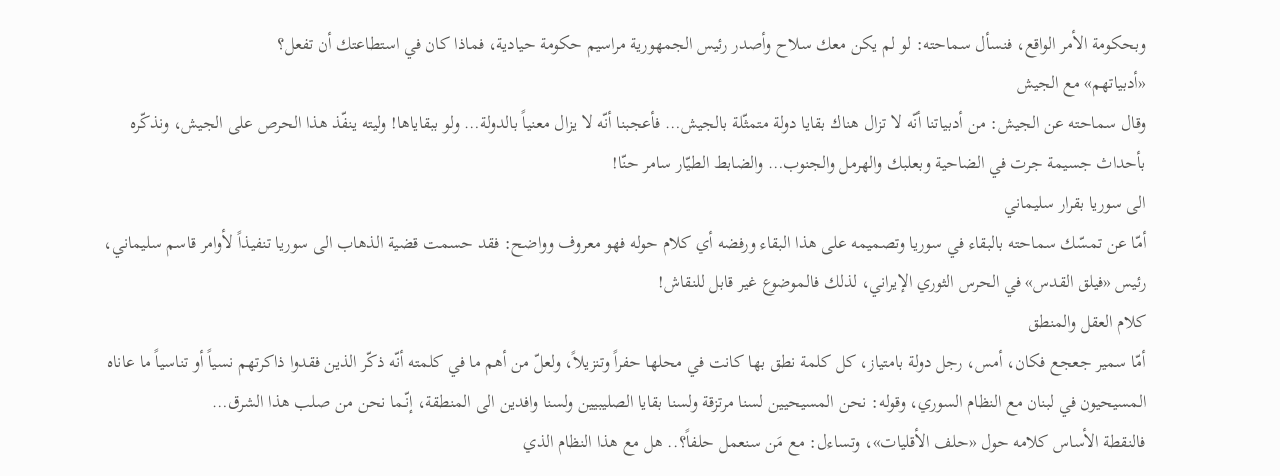وبحكومة الأمر الواقع، فنسأل سماحته: لو لم يكن معك سلاح وأصدر رئيس الجمهورية مراسيم حكومة حيادية، فماذا كان في استطاعتك أن تفعل؟
«أدبياتهم» مع الجيش
وقال سماحته عن الجيش: من أدبياتنا أنّه لا تزال هناك بقايا دولة متمثّلة بالجيش… فأعجبنا أنّه لا يزال معنياً بالدولة… ولو ببقاياها! وليته ينفّذ هذا الحرص على الجيش، ونذكّره بأحداث جسيمة جرت في الضاحية وبعلبك والهرمل والجنوب… والضابط الطيّار سامر حنّا!
الى سوريا بقرار سليماني
أمّا عن تمسّك سماحته بالبقاء في سوريا وتصميمه على هذا البقاء ورفضه أي كلام حوله فهو معروف وواضح: فقد حسمت قضية الذهاب الى سوريا تنفيذاً لأوامر قاسم سليماني، رئيس «فيلق القدس» في الحرس الثوري الإيراني، لذلك فالموضوع غير قابل للنقاش!
كلام العقل والمنطق
أمّا سمير جعجع فكان، أمس، رجل دولة بامتياز، كل كلمة نطق بها كانت في محلها حفراً وتنزيلاً، ولعلّ من أهم ما في كلمته أنّه ذكّر الذين فقدوا ذاكرتهم نسياً أو تناسياً ما عاناه المسيحيون في لبنان مع النظام السوري، وقوله: نحن المسيحيين لسنا مرتزقة ولسنا بقايا الصليبيين ولسنا وافدين الى المنطقة، إنّـما نحن من صلب هذا الشرق…
فالنقطة الأساس كلامه حول «حلف الأقليات»، وتساءل: مع مَن سنعمل حلفاً؟.. هل مع هذا النظام الذي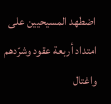اضطهد المسيحيين على امتداد أربعة عقود وشرّدهم واغتال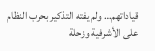قياداتهم… ولم يفته التذكير بحرب النظام على الأشرفية وزحلة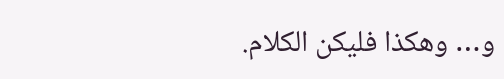و… وهكذا فليكن الكلام.